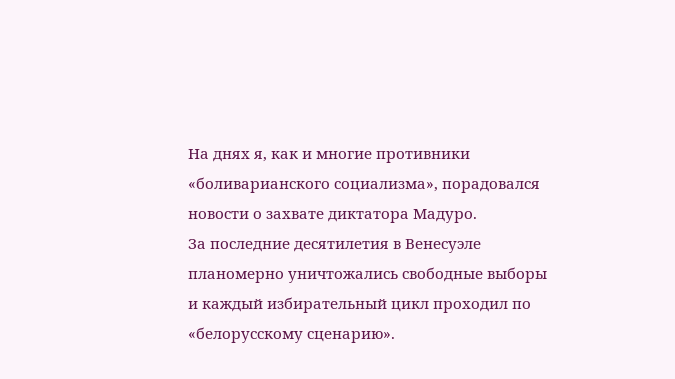На днях я, как и многие противники «боливарианского социализма», порадовался новости о захвате диктатора Мадуро.
За последние десятилетия в Венесуэле планомерно уничтожались свободные выборы и каждый избирательный цикл проходил по «белорусскому сценарию».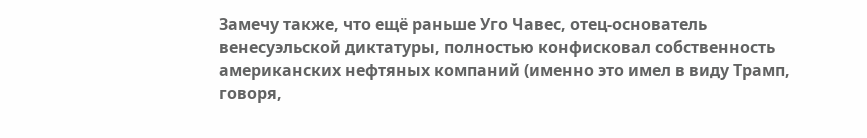Замечу также, что ещё раньше Уго Чавес, отец-основатель венесуэльской диктатуры, полностью конфисковал собственность американских нефтяных компаний (именно это имел в виду Трамп, говоря,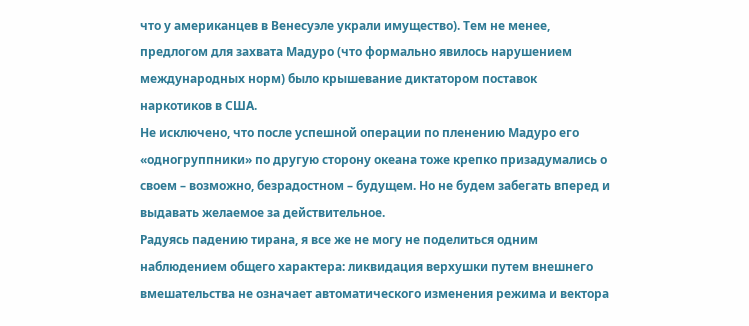что у американцев в Венесуэле украли имущество). Тем не менее, предлогом для захвата Мадуро (что формально явилось нарушением международных норм) было крышевание диктатором поставок наркотиков в США.
Не исключено, что после успешной операции по пленению Мадуро его «одногруппники» по другую сторону океана тоже крепко призадумались о своем – возможно, безрадостном – будущем. Но не будем забегать вперед и выдавать желаемое за действительное.
Радуясь падению тирана, я все же не могу не поделиться одним наблюдением общего характера: ликвидация верхушки путем внешнего вмешательства не означает автоматического изменения режима и вектора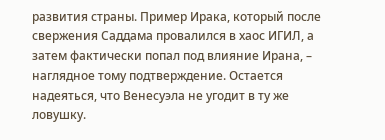развития страны. Пример Ирака, который после свержения Саддама провалился в хаос ИГИЛ, а затем фактически попал под влияние Ирана, – наглядное тому подтверждение. Остается надеяться, что Венесуэла не угодит в ту же ловушку.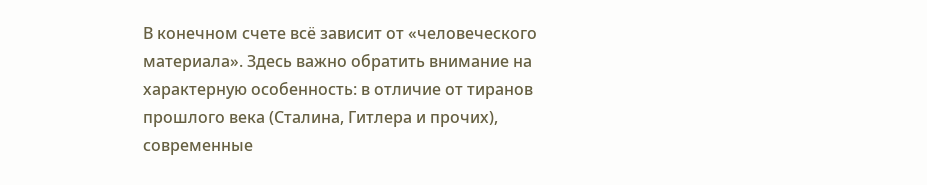В конечном счете всё зависит от «человеческого материала». Здесь важно обратить внимание на характерную особенность: в отличие от тиранов прошлого века (Сталина, Гитлера и прочих), современные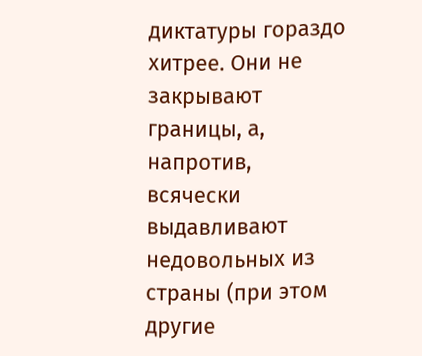диктатуры гораздо хитрее. Они не закрывают границы, а, напротив, всячески выдавливают недовольных из страны (при этом другие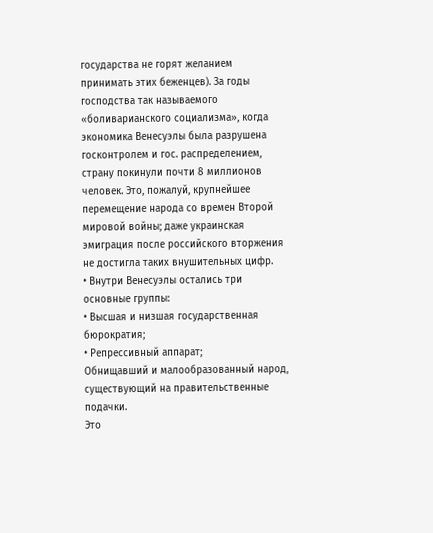государства не горят желанием принимать этих беженцев). За годы господства так называемого «боливарианского социализма», когда экономика Венесуэлы была разрушена госконтролем и гос. распределением, страну покинули почти 8 миллионов человек. Это, пожалуй, крупнейшее перемещение народа со времен Второй мировой войны; даже украинская эмиграция после российского вторжения не достигла таких внушительных цифр.
• Внутри Венесуэлы остались три основные группы:
• Высшая и низшая государственная бюрократия;
• Репрессивный аппарат;
Обнищавший и малообразованный народ, существующий на правительственные подачки.
Это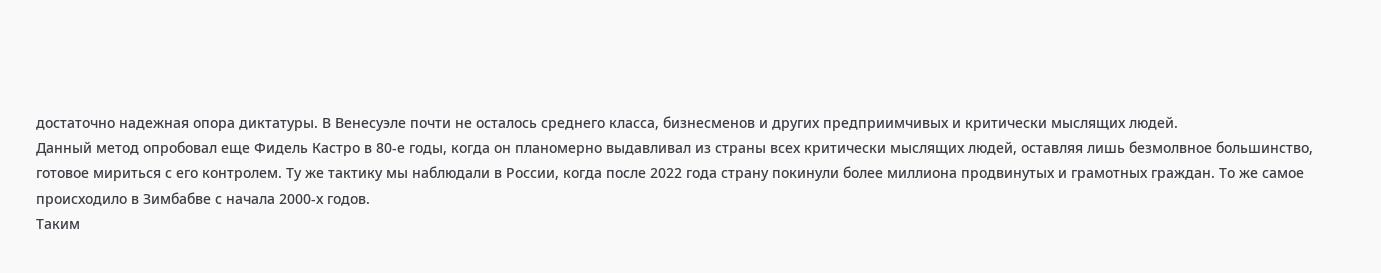достаточно надежная опора диктатуры. В Венесуэле почти не осталось среднего класса, бизнесменов и других предприимчивых и критически мыслящих людей.
Данный метод опробовал еще Фидель Кастро в 80-е годы, когда он планомерно выдавливал из страны всех критически мыслящих людей, оставляя лишь безмолвное большинство, готовое мириться с его контролем. Ту же тактику мы наблюдали в России, когда после 2022 года страну покинули более миллиона продвинутых и грамотных граждан. То же самое происходило в Зимбабве с начала 2000-х годов.
Таким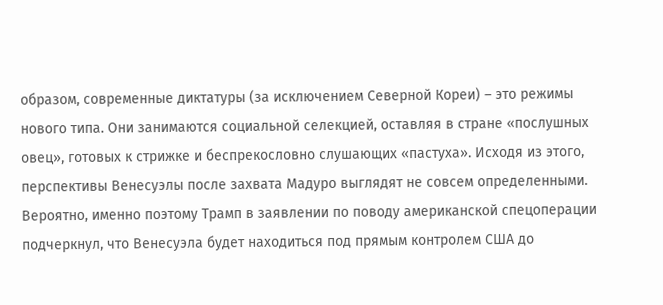образом, современные диктатуры (за исключением Северной Кореи) – это режимы нового типа. Они занимаются социальной селекцией, оставляя в стране «послушных овец», готовых к стрижке и беспрекословно слушающих «пастуха». Исходя из этого, перспективы Венесуэлы после захвата Мадуро выглядят не совсем определенными.
Вероятно, именно поэтому Трамп в заявлении по поводу американской спецоперации подчеркнул, что Венесуэла будет находиться под прямым контролем США до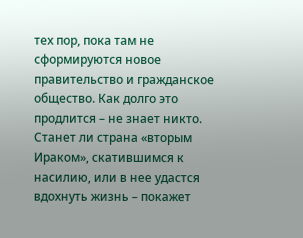тех пор, пока там не сформируются новое правительство и гражданское общество. Как долго это продлится – не знает никто. Станет ли страна «вторым Ираком», скатившимся к насилию, или в нее удастся вдохнуть жизнь – покажет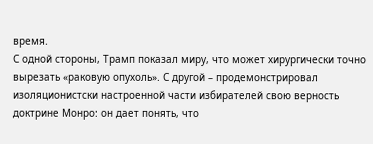время.
С одной стороны, Трамп показал миру, что может хирургически точно вырезать «раковую опухоль». С другой – продемонстрировал изоляционистски настроенной части избирателей свою верность доктрине Монро: он дает понять, что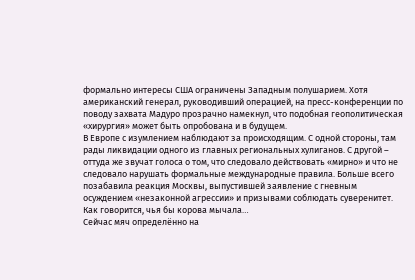формально интересы США ограничены Западным полушарием. Хотя американский генерал, руководивший операцией, на пресс-конференции по поводу захвата Мадуро прозрачно намекнул, что подобная геополитическая «хирургия» может быть опробована и в будущем.
В Европе с изумлением наблюдают за происходящим. С одной стороны, там рады ликвидации одного из главных региональных хулиганов. С другой – оттуда же звучат голоса о том, что следовало действовать «мирно» и что не следовало нарушать формальные международные правила. Больше всего позабавила реакция Москвы, выпустившей заявление с гневным осуждением «незаконной агрессии» и призывами соблюдать суверенитет. Как говорится, чья бы корова мычала…
Сейчас мяч определённо на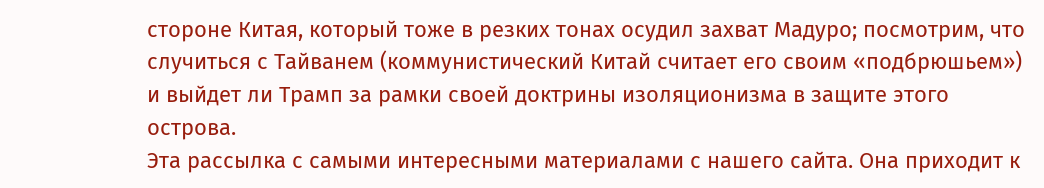стороне Китая, который тоже в резких тонах осудил захват Мадуро; посмотрим, что случиться с Тайванем (коммунистический Китай считает его своим «подбрюшьем») и выйдет ли Трамп за рамки своей доктрины изоляционизма в защите этого острова.
Эта рассылка с самыми интересными материалами с нашего сайта. Она приходит к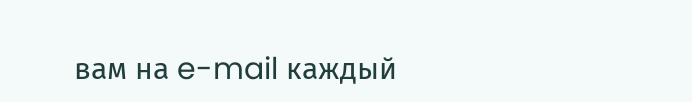вам на e-mail каждый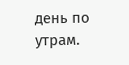день по утрам.